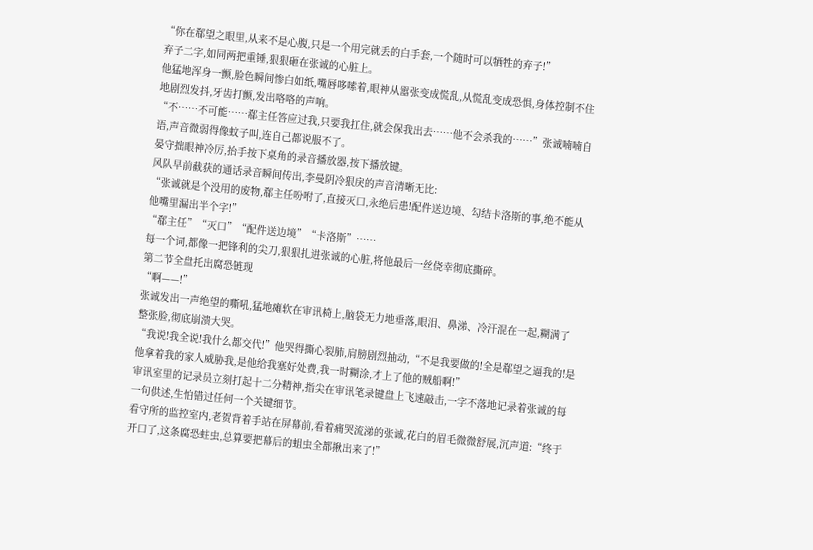“你在郗望之眼里,从来不是心腹,只是一个用完就丢的白手套,一个随时可以牺牲的弃子!”
弃子二字,如同两把重锤,狠狠砸在张诚的心脏上。
他猛地浑身一颤,脸色瞬间惨白如纸,嘴唇哆嗦着,眼神从嚣张变成慌乱,从慌乱变成恐惧,身体控制不住地剧烈发抖,牙齿打颤,发出咯咯的声响。
“不……不可能……郗主任答应过我,只要我扛住,就会保我出去……他不会杀我的……”张诚喃喃自语,声音微弱得像蚊子叫,连自己都说服不了。
晏守拙眼神冷厉,抬手按下桌角的录音播放器,按下播放键。
风队早前截获的通话录音瞬间传出,李曼阴冷狠戾的声音清晰无比:
“张诚就是个没用的废物,郗主任吩咐了,直接灭口,永绝后患!配件送边境、勾结卡洛斯的事,绝不能从他嘴里漏出半个字!”
“郗主任”“灭口”“配件送边境”“卡洛斯”……
每一个词,都像一把锋利的尖刀,狠狠扎进张诚的心脏,将他最后一丝侥幸彻底撕碎。
第二节全盘托出腐恐链现
“啊——!”
张诚发出一声绝望的嘶吼,猛地瘫软在审讯椅上,脑袋无力地垂落,眼泪、鼻涕、冷汗混在一起,糊满了整张脸,彻底崩溃大哭。
“我说!我全说!我什么都交代!”他哭得撕心裂肺,肩膀剧烈抽动,“不是我要做的!全是郗望之逼我的!是他拿着我的家人威胁我,是他给我塞好处费,我一时糊涂,才上了他的贼船啊!”
审讯室里的记录员立刻打起十二分精神,指尖在审讯笔录键盘上飞速敲击,一字不落地记录着张诚的每一句供述,生怕错过任何一个关键细节。
看守所的监控室内,老贺背着手站在屏幕前,看着痛哭流涕的张诚,花白的眉毛微微舒展,沉声道:“终于开口了,这条腐恐蛀虫,总算要把幕后的蛆虫全都揪出来了!”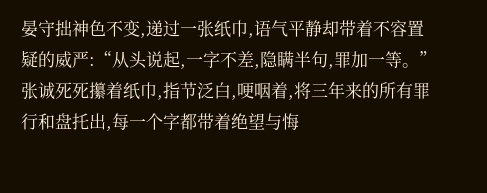晏守拙神色不变,递过一张纸巾,语气平静却带着不容置疑的威严:“从头说起,一字不差,隐瞒半句,罪加一等。”
张诚死死攥着纸巾,指节泛白,哽咽着,将三年来的所有罪行和盘托出,每一个字都带着绝望与悔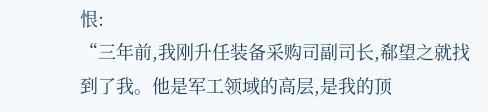恨:
“三年前,我刚升任装备采购司副司长,郗望之就找到了我。他是军工领域的高层,是我的顶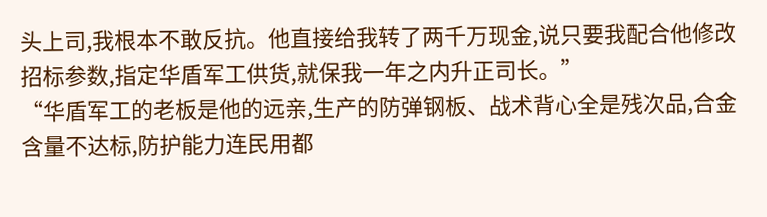头上司,我根本不敢反抗。他直接给我转了两千万现金,说只要我配合他修改招标参数,指定华盾军工供货,就保我一年之内升正司长。”
“华盾军工的老板是他的远亲,生产的防弹钢板、战术背心全是残次品,合金含量不达标,防护能力连民用都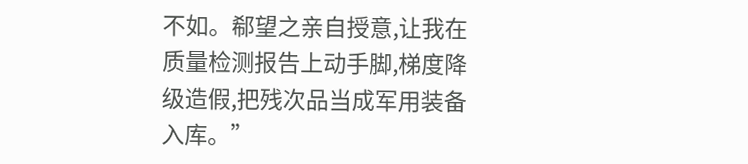不如。郗望之亲自授意,让我在质量检测报告上动手脚,梯度降级造假,把残次品当成军用装备入库。”